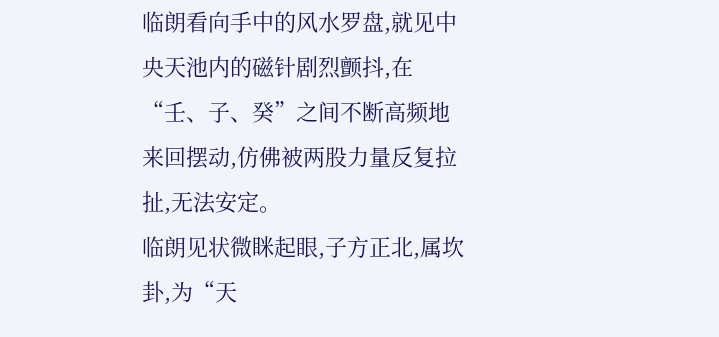临朗看向手中的风水罗盘,就见中央天池内的磁针剧烈颤抖,在“壬、子、癸”之间不断高频地来回摆动,仿佛被两股力量反复拉扯,无法安定。
临朗见状微眯起眼,子方正北,属坎卦,为“天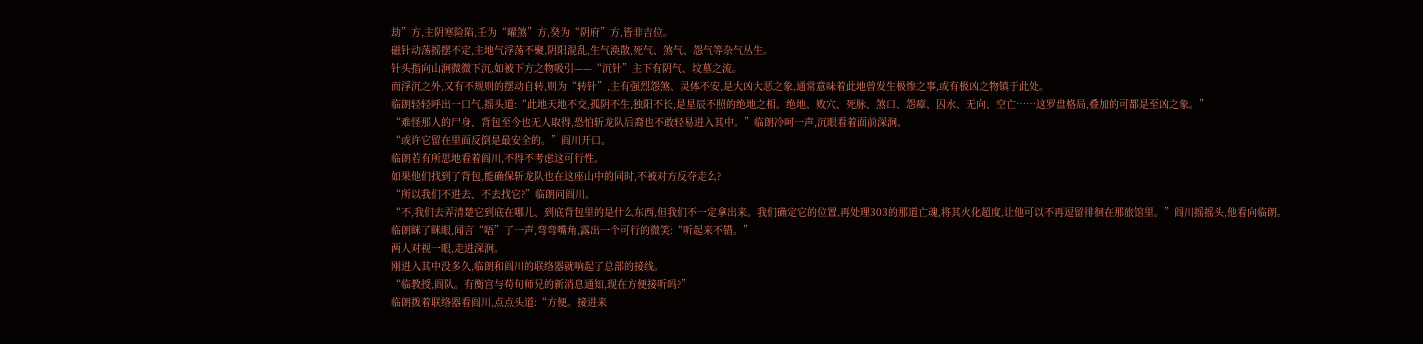劫”方,主阴寒险陷,壬为“曜煞”方,癸为“阴府”方,皆非吉位。
磁针动荡摇摆不定,主地气浮荡不聚,阴阳混乱,生气涣散,死气、煞气、怨气等杂气丛生。
针头指向山涧微微下沉,如被下方之物吸引——“沉针”主下有阴气、坟墓之流。
而浮沉之外,又有不规则的摆动自转,则为“转针”,主有强烈怨煞、灵体不安,是大凶大恶之象,通常意味着此地曾发生极惨之事,或有极凶之物镇于此处。
临朗轻轻呼出一口气,摇头道:“此地天地不交,孤阴不生,独阳不长,是星辰不照的绝地之相。绝地、败穴、死脉、煞口、怨瘴、囚水、无向、空亡……这罗盘格局,叠加的可都是至凶之象。”
“难怪那人的尸身、背包至今也无人取得,恐怕斩龙队后裔也不敢轻易进入其中。”临朗冷呵一声,沉眼看着面前深涧。
“或许它留在里面反倒是最安全的。”阎川开口。
临朗若有所思地看着阎川,不得不考虑这可行性。
如果他们找到了背包,能确保斩龙队也在这座山中的同时,不被对方反夺走么?
“所以我们不进去、不去找它?”临朗问阎川。
“不,我们去弄清楚它到底在哪儿、到底背包里的是什么东西,但我们不一定拿出来。我们确定它的位置,再处理303的那道亡魂,将其火化超度,让他可以不再逗留徘徊在那旅馆里。”阎川摇摇头,他看向临朗。
临朗眯了眯眼,闻言“唔”了一声,弯弯嘴角,露出一个可行的微笑:“听起来不错。”
两人对视一眼,走进深涧。
刚进入其中没多久,临朗和阎川的联络器就响起了总部的接线。
“临教授,阎队。有衡宫与苟旬师兄的新消息通知,现在方便接听吗?”
临朗拨着联络器看阎川,点点头道:“方便。接进来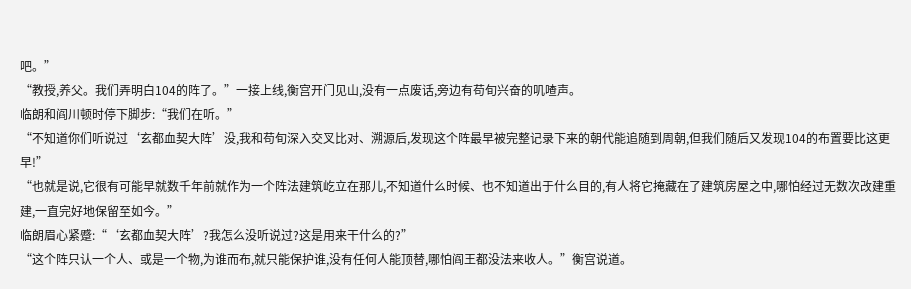吧。”
“教授,养父。我们弄明白104的阵了。”一接上线,衡宫开门见山,没有一点废话,旁边有苟旬兴奋的叽喳声。
临朗和阎川顿时停下脚步:“我们在听。”
“不知道你们听说过‘玄都血契大阵’没,我和苟旬深入交叉比对、溯源后,发现这个阵最早被完整记录下来的朝代能追随到周朝,但我们随后又发现104的布置要比这更早!”
“也就是说,它很有可能早就数千年前就作为一个阵法建筑屹立在那儿,不知道什么时候、也不知道出于什么目的,有人将它掩藏在了建筑房屋之中,哪怕经过无数次改建重建,一直完好地保留至如今。”
临朗眉心紧蹙:“‘玄都血契大阵’?我怎么没听说过?这是用来干什么的?”
“这个阵只认一个人、或是一个物,为谁而布,就只能保护谁,没有任何人能顶替,哪怕阎王都没法来收人。”衡宫说道。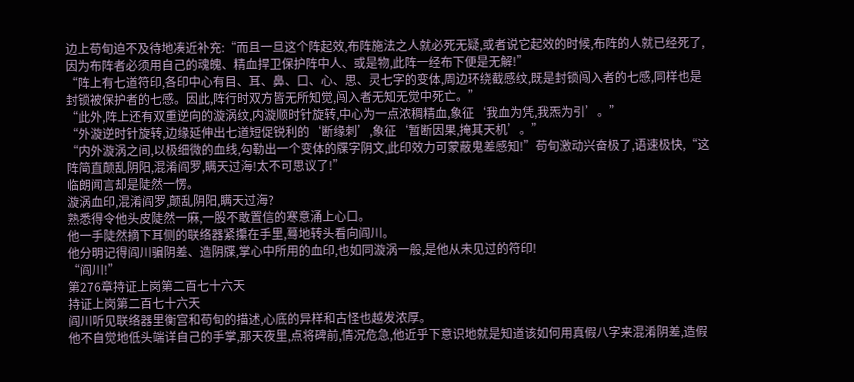边上苟旬迫不及待地凑近补充:“而且一旦这个阵起效,布阵施法之人就必死无疑,或者说它起效的时候,布阵的人就已经死了,因为布阵者必须用自己的魂魄、精血捍卫保护阵中人、或是物,此阵一经布下便是无解!”
“阵上有七道符印,各印中心有目、耳、鼻、口、心、思、灵七字的变体,周边环绕截感纹,既是封锁闯入者的七感,同样也是封锁被保护者的七感。因此,阵行时双方皆无所知觉,闯入者无知无觉中死亡。”
“此外,阵上还有双重逆向的漩涡纹,内漩顺时针旋转,中心为一点浓稠精血,象征‘我血为凭,我炁为引’。”
“外漩逆时针旋转,边缘延伸出七道短促锐利的‘断缘刺’,象征‘暂断因果,掩其天机’。”
“内外漩涡之间,以极细微的血线,勾勒出一个变体的牒字阴文,此印效力可蒙蔽鬼差感知!”苟旬激动兴奋极了,语速极快,“这阵简直颠乱阴阳,混淆阎罗,瞒天过海!太不可思议了!”
临朗闻言却是陡然一愣。
漩涡血印,混淆阎罗,颠乱阴阳,瞒天过海?
熟悉得令他头皮陡然一麻,一股不敢置信的寒意涌上心口。
他一手陡然摘下耳侧的联络器紧攥在手里,蓦地转头看向阎川。
他分明记得阎川骗阴差、造阴牒,掌心中所用的血印,也如同漩涡一般,是他从未见过的符印!
“阎川!”
第276章持证上岗第二百七十六天
持证上岗第二百七十六天
阎川听见联络器里衡宫和苟旬的描述,心底的异样和古怪也越发浓厚。
他不自觉地低头端详自己的手掌,那天夜里,点将碑前,情况危急,他近乎下意识地就是知道该如何用真假八字来混淆阴差,造假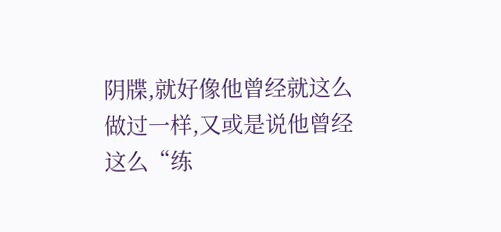阴牒,就好像他曾经就这么做过一样,又或是说他曾经这么“练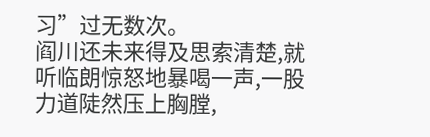习”过无数次。
阎川还未来得及思索清楚,就听临朗惊怒地暴喝一声,一股力道陡然压上胸膛,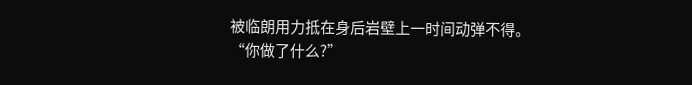被临朗用力抵在身后岩壁上一时间动弹不得。
“你做了什么?”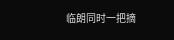临朗同时一把摘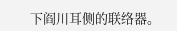下阎川耳侧的联络器。